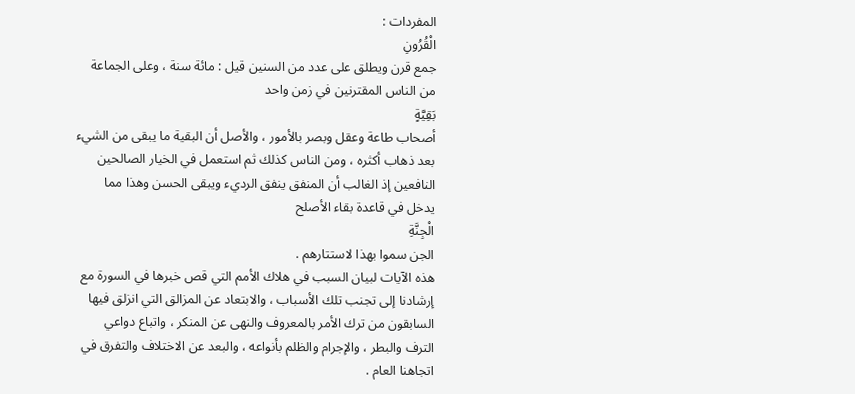المفردات :
الْقُرُونِ
جمع قرن ويطلق على عدد من السنين قيل : مائة سنة ، وعلى الجماعة من الناس المقترنين في زمن واحد
بَقِيَّةٍ
أصحاب طاعة وعقل وبصر بالأمور ، والأصل أن البقية ما يبقى من الشيء بعد ذهاب أكثره ، ومن الناس كذلك ثم استعمل في الخيار الصالحين النافعين إذ الغالب أن المنفق ينفق الرديء ويبقى الحسن وهذا مما يدخل في قاعدة بقاء الأصلح
الْجِنَّةِ
الجن سموا بهذا لاستتارهم .
هذه الآيات لبيان السبب في هلاك الأمم التي قص خبرها في السورة مع إرشادنا إلى تجنب تلك الأسباب ، والابتعاد عن المزالق التي انزلق فيها السابقون من ترك الأمر بالمعروف والنهى عن المنكر ، واتباع دواعي الترف والبطر ، والإجرام والظلم بأنواعه ، والبعد عن الاختلاف والتفرق في اتجاهنا العام .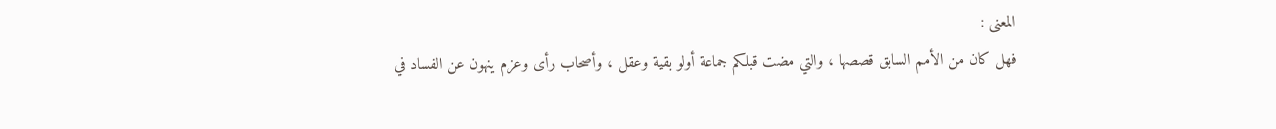المعنى :
فهل كان من الأمم السابق قصصها ، والتي مضت قبلكم جماعة أولو بقية وعقل ، وأصحاب رأى وعزم ينهون عن الفساد في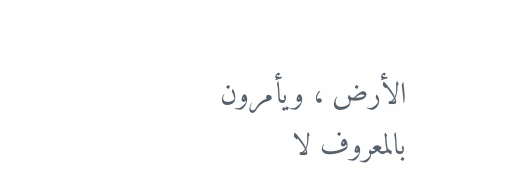الأرض ، ويأمرون بالمعروف لا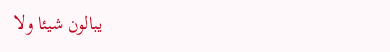يبالون شيئا ولا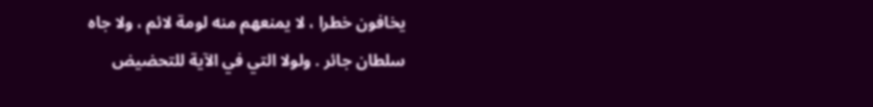يخافون خطرا ، لا يمنعهم منه لومة لائم ، ولا جاه سلطان جائر . ولولا التي في الآية للتحضيض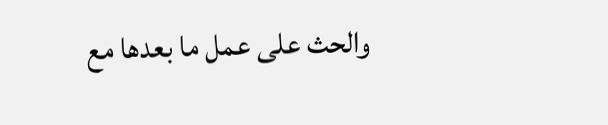والحث على عمل ما بعدها مع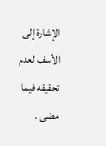الإشارة إلى الأسف لعدم تحقيقه فيما مضى .